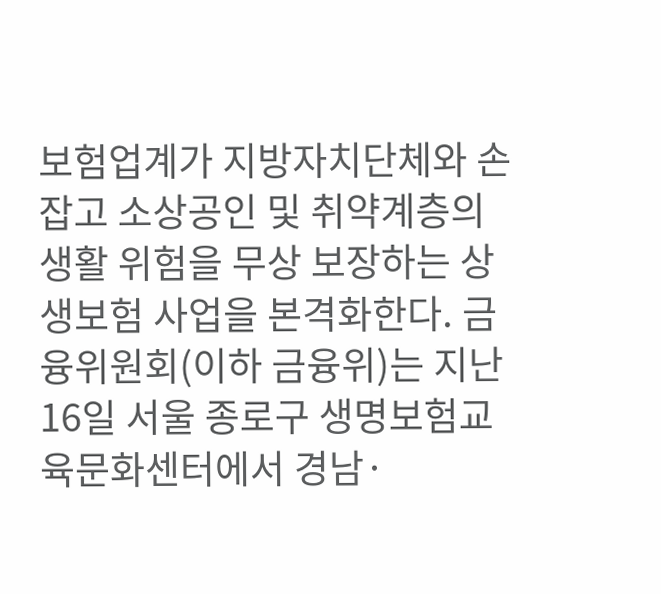보험업계가 지방자치단체와 손잡고 소상공인 및 취약계층의 생활 위험을 무상 보장하는 상생보험 사업을 본격화한다. 금융위원회(이하 금융위)는 지난 16일 서울 종로구 생명보험교육문화센터에서 경남·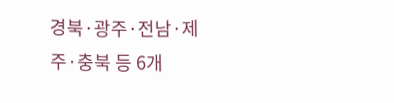경북·광주·전남·제주·충북 등 6개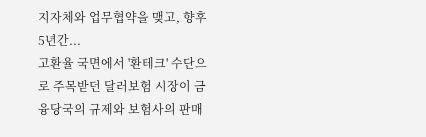지자체와 업무협약을 맺고, 향후 5년간...
고환율 국면에서 '환테크' 수단으로 주목받던 달러보험 시장이 금융당국의 규제와 보험사의 판매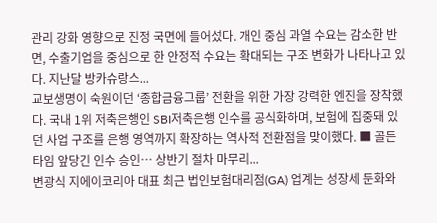관리 강화 영향으로 진정 국면에 들어섰다. 개인 중심 과열 수요는 감소한 반면, 수출기업을 중심으로 한 안정적 수요는 확대되는 구조 변화가 나타나고 있다. 지난달 방카슈랑스...
교보생명이 숙원이던 ‘종합금융그룹’ 전환을 위한 가장 강력한 엔진을 장착했다. 국내 1위 저축은행인 SBI저축은행 인수를 공식화하며, 보험에 집중돼 있던 사업 구조를 은행 영역까지 확장하는 역사적 전환점을 맞이했다. ■ 골든타임 앞당긴 인수 승인… 상반기 절차 마무리...
변광식 지에이코리아 대표 최근 법인보험대리점(GA) 업계는 성장세 둔화와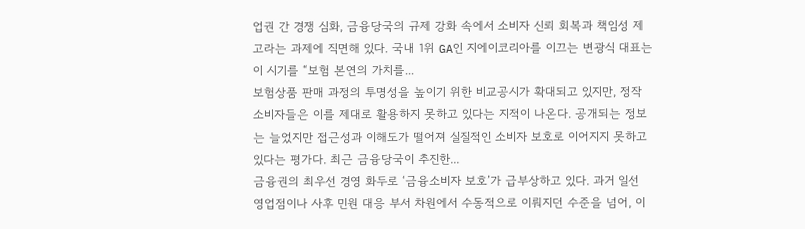업권 간 경쟁 심화, 금융당국의 규제 강화 속에서 소비자 신뢰 회복과 책임성 제고라는 과제에 직면해 있다. 국내 1위 GA인 지에이코리아를 이끄는 변광식 대표는 이 시기를 “보험 본연의 가치를...
보험상품 판매 과정의 투명성을 높이기 위한 비교공시가 확대되고 있지만, 정작 소비자들은 이를 제대로 활용하지 못하고 있다는 지적이 나온다. 공개되는 정보는 늘었지만 접근성과 이해도가 떨어져 실질적인 소비자 보호로 이어지지 못하고 있다는 평가다. 최근 금융당국이 추진한...
금융권의 최우선 경영 화두로 ‘금융소비자 보호’가 급부상하고 있다. 과거 일선 영업점이나 사후 민원 대응 부서 차원에서 수동적으로 이뤄지던 수준을 넘어, 이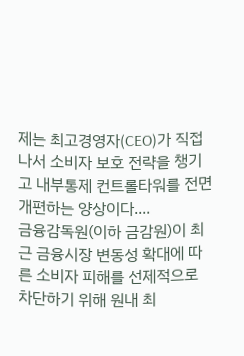제는 최고경영자(CEO)가 직접 나서 소비자 보호 전략을 챙기고 내부통제 컨트롤타워를 전면 개편하는 양상이다....
금융감독원(이하 금감원)이 최근 금융시장 변동성 확대에 따른 소비자 피해를 선제적으로 차단하기 위해 원내 최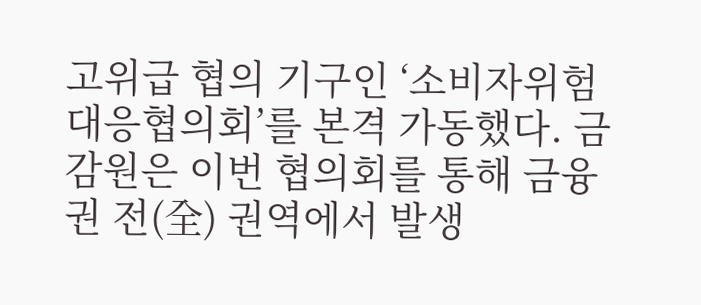고위급 협의 기구인 ‘소비자위험대응협의회’를 본격 가동했다. 금감원은 이번 협의회를 통해 금융권 전(全) 권역에서 발생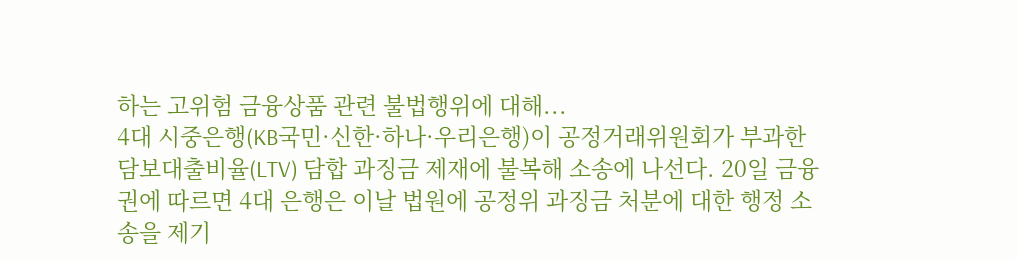하는 고위험 금융상품 관련 불법행위에 대해...
4대 시중은행(KB국민·신한·하나·우리은행)이 공정거래위원회가 부과한 담보대출비율(LTV) 담합 과징금 제재에 불복해 소송에 나선다. 20일 금융권에 따르면 4대 은행은 이날 법원에 공정위 과징금 처분에 대한 행정 소송을 제기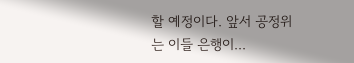할 예정이다. 앞서 공정위는 이들 은행이...